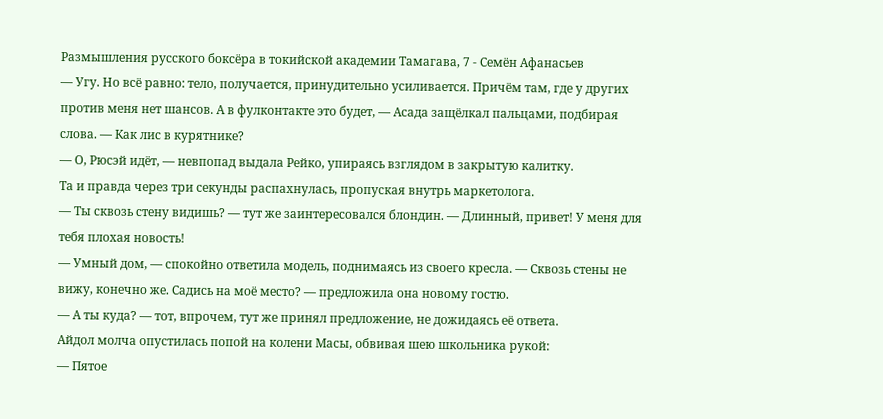Размышления русского боксёра в токийской академии Тамагава, 7 - Семён Афанасьев
— Угу. Но всё равно: тело, получается, принудительно усиливается. Причём там, где у других против меня нет шансов. А в фулконтакте это будет, — Асада защёлкал пальцами, подбирая слова. — Как лис в курятнике?
— О, Рюсэй идёт, — невпопад выдала Рейко, упираясь взглядом в закрытую калитку.
Та и правда через три секунды распахнулась, пропуская внутрь маркетолога.
— Ты сквозь стену видишь? — тут же заинтересовался блондин. — Длинный, привет! У меня для тебя плохая новость!
— Умный дом, — спокойно ответила модель, поднимаясь из своего кресла. — Сквозь стены не вижу, конечно же. Садись на моё место? — предложила она новому гостю.
— А ты куда? — тот, впрочем, тут же принял предложение, не дожидаясь её ответа.
Айдол молча опустилась попой на колени Масы, обвивая шею школьника рукой:
— Пятое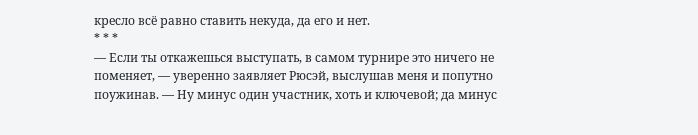кресло всё равно ставить некуда, да его и нет.
* * *
— Если ты откажешься выступать, в самом турнире это ничего не поменяет, — уверенно заявляет Рюсэй, выслушав меня и попутно поужинав. — Ну минус один участник, хоть и ключевой; да минус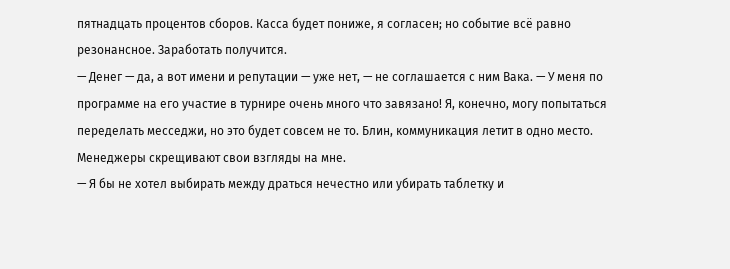пятнадцать процентов сборов. Касса будет пониже, я согласен; но событие всё равно резонансное. Заработать получится.
— Денег — да, а вот имени и репутации — уже нет, — не соглашается с ним Вака. — У меня по программе на его участие в турнире очень много что завязано! Я, конечно, могу попытаться переделать месседжи, но это будет совсем не то. Блин, коммуникация летит в одно место.
Менеджеры скрещивают свои взгляды на мне.
— Я бы не хотел выбирать между драться нечестно или убирать таблетку и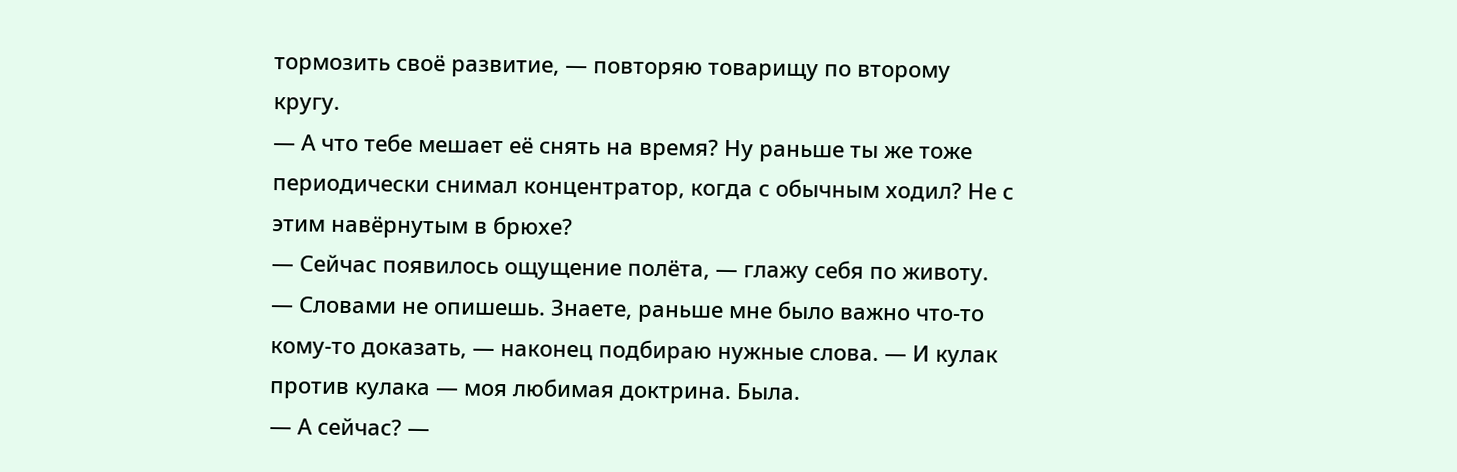тормозить своё развитие, — повторяю товарищу по второму кругу.
— А что тебе мешает её снять на время? Ну раньше ты же тоже периодически снимал концентратор, когда с обычным ходил? Не с этим навёрнутым в брюхе?
— Сейчас появилось ощущение полёта, — глажу себя по животу. — Словами не опишешь. Знаете, раньше мне было важно что-то кому-то доказать, — наконец подбираю нужные слова. — И кулак против кулака — моя любимая доктрина. Была.
— А сейчас? —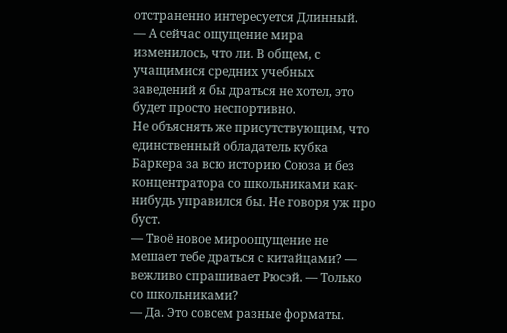отстраненно интересуется Длинный.
— А сейчас ощущение мира изменилось, что ли. В общем, с учащимися средних учебных заведений я бы драться не хотел, это будет просто неспортивно.
Не объяснять же присутствующим, что единственный обладатель кубка Баркера за всю историю Союза и без концентратора со школьниками как-нибудь управился бы. Не говоря уж про буст.
— Твоё новое мироощущение не мешает тебе драться с китайцами? — вежливо спрашивает Рюсэй. — Только со школьниками?
— Да. Это совсем разные форматы.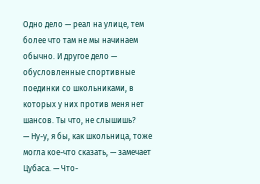Одно дело — реал на улице, тем более что там не мы начинаем обычно. И другое дело — обусловленные спортивные поединки со школьниками, в которых у них против меня нет шансов. Ты что, не слышишь?
— Ну-у, я бы, как школьница, тоже могла кое-что сказать, — замечает Цубаса. — Что-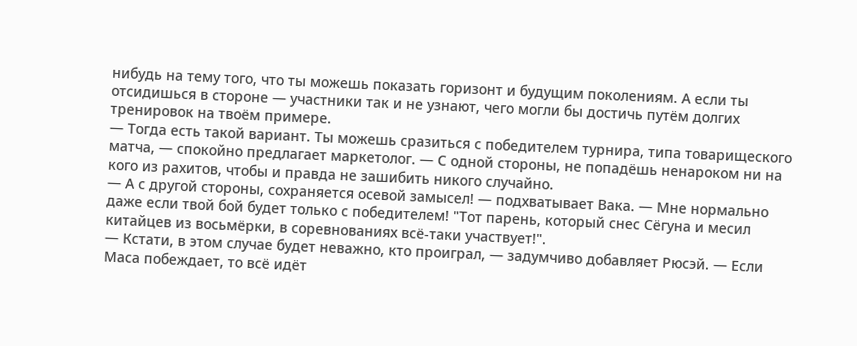нибудь на тему того, что ты можешь показать горизонт и будущим поколениям. А если ты отсидишься в стороне — участники так и не узнают, чего могли бы достичь путём долгих тренировок на твоём примере.
— Тогда есть такой вариант. Ты можешь сразиться с победителем турнира, типа товарищеского матча, — спокойно предлагает маркетолог. — С одной стороны, не попадёшь ненароком ни на кого из рахитов, чтобы и правда не зашибить никого случайно.
— А с другой стороны, сохраняется осевой замысел! — подхватывает Вака. — Мне нормально даже если твой бой будет только с победителем! "Тот парень, который снес Сёгуна и месил китайцев из восьмёрки, в соревнованиях всё-таки участвует!".
— Кстати, в этом случае будет неважно, кто проиграл, — задумчиво добавляет Рюсэй. — Если Маса побеждает, то всё идёт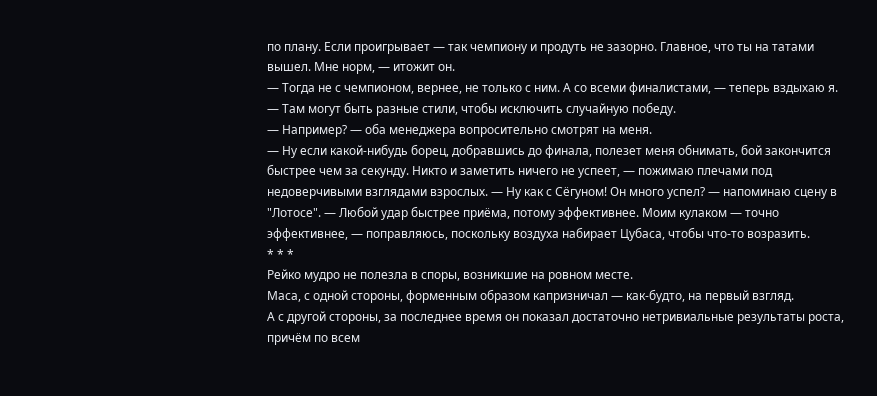по плану. Если проигрывает — так чемпиону и продуть не зазорно. Главное, что ты на татами вышел. Мне норм, — итожит он.
— Тогда не с чемпионом, вернее, не только с ним. А со всеми финалистами, — теперь вздыхаю я. — Там могут быть разные стили, чтобы исключить случайную победу.
— Например? — оба менеджера вопросительно смотрят на меня.
— Ну если какой-нибудь борец, добравшись до финала, полезет меня обнимать, бой закончится быстрее чем за секунду. Никто и заметить ничего не успеет, — пожимаю плечами под недоверчивыми взглядами взрослых. — Ну как с Сёгуном! Он много успел? — напоминаю сцену в "Лотосе". — Любой удар быстрее приёма, потому эффективнее. Моим кулаком — точно эффективнее, — поправляюсь, поскольку воздуха набирает Цубаса, чтобы что-то возразить.
* * *
Рейко мудро не полезла в споры, возникшие на ровном месте.
Маса, с одной стороны, форменным образом капризничал — как-будто, на первый взгляд.
А с другой стороны, за последнее время он показал достаточно нетривиальные результаты роста, причём по всем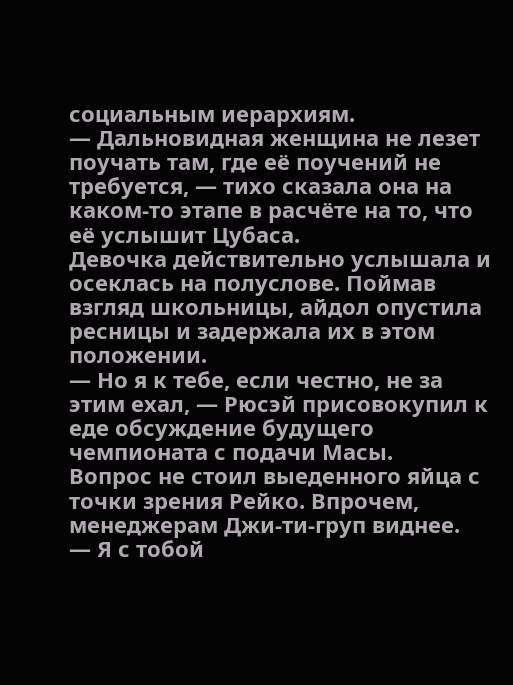социальным иерархиям.
— Дальновидная женщина не лезет поучать там, где её поучений не требуется, — тихо сказала она на каком-то этапе в расчёте на то, что её услышит Цубаса.
Девочка действительно услышала и осеклась на полуслове. Поймав взгляд школьницы, айдол опустила ресницы и задержала их в этом положении.
— Но я к тебе, если честно, не за этим ехал, — Рюсэй присовокупил к еде обсуждение будущего чемпионата с подачи Масы.
Вопрос не стоил выеденного яйца с точки зрения Рейко. Впрочем, менеджерам Джи-ти-груп виднее.
— Я с тобой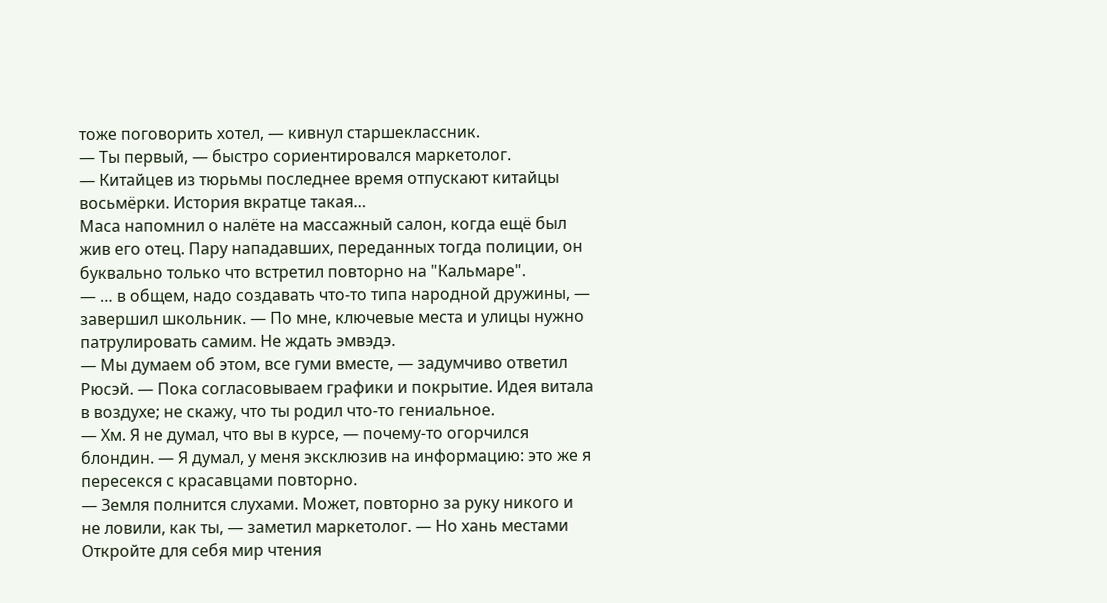тоже поговорить хотел, — кивнул старшеклассник.
— Ты первый, — быстро сориентировался маркетолог.
— Китайцев из тюрьмы последнее время отпускают китайцы восьмёрки. История вкратце такая…
Маса напомнил о налёте на массажный салон, когда ещё был жив его отец. Пару нападавших, переданных тогда полиции, он буквально только что встретил повторно на "Кальмаре".
— … в общем, надо создавать что-то типа народной дружины, — завершил школьник. — По мне, ключевые места и улицы нужно патрулировать самим. Не ждать эмвэдэ.
— Мы думаем об этом, все гуми вместе, — задумчиво ответил Рюсэй. — Пока согласовываем графики и покрытие. Идея витала в воздухе; не скажу, что ты родил что-то гениальное.
— Хм. Я не думал, что вы в курсе, — почему-то огорчился блондин. — Я думал, у меня эксклюзив на информацию: это же я пересекся с красавцами повторно.
— Земля полнится слухами. Может, повторно за руку никого и не ловили, как ты, — заметил маркетолог. — Но хань местами
Откройте для себя мир чтения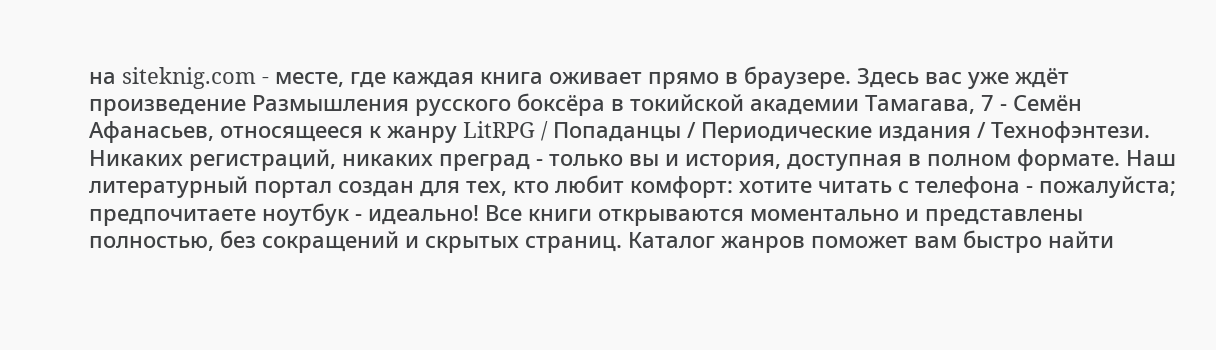на siteknig.com - месте, где каждая книга оживает прямо в браузере. Здесь вас уже ждёт произведение Размышления русского боксёра в токийской академии Тамагава, 7 - Семён Афанасьев, относящееся к жанру LitRPG / Попаданцы / Периодические издания / Технофэнтези. Никаких регистраций, никаких преград - только вы и история, доступная в полном формате. Наш литературный портал создан для тех, кто любит комфорт: хотите читать с телефона - пожалуйста; предпочитаете ноутбук - идеально! Все книги открываются моментально и представлены полностью, без сокращений и скрытых страниц. Каталог жанров поможет вам быстро найти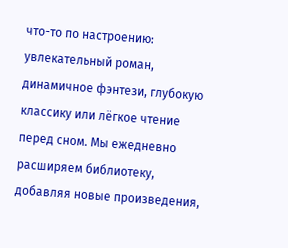что-то по настроению: увлекательный роман, динамичное фэнтези, глубокую классику или лёгкое чтение перед сном. Мы ежедневно расширяем библиотеку, добавляя новые произведения,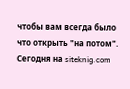чтобы вам всегда было что открыть "на потом". Сегодня на siteknig.com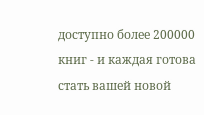доступно более 200000 книг - и каждая готова стать вашей новой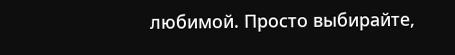любимой. Просто выбирайте,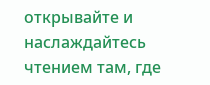открывайте и наслаждайтесь чтением там, где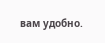вам удобно.